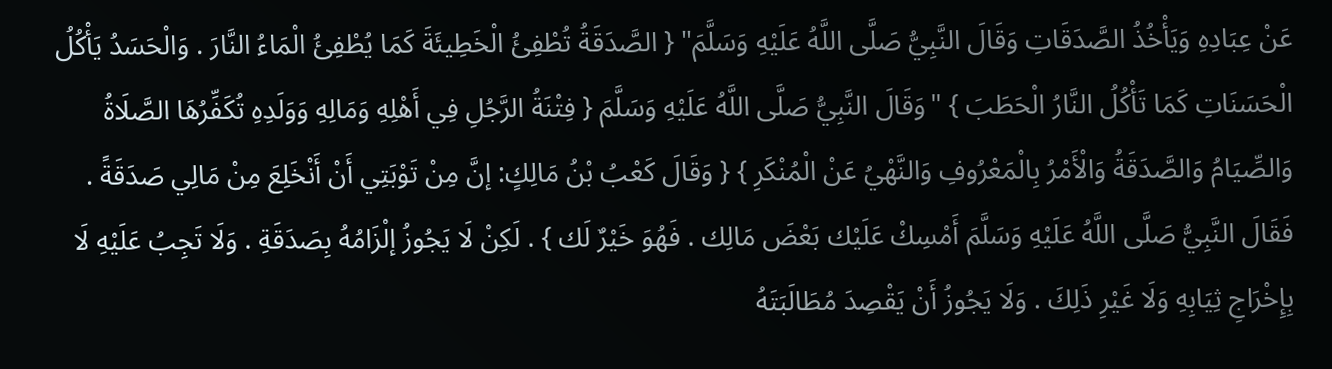عَنْ عِبَادِهِ وَيَأْخُذُ الصَّدَقَاتِ وَقَالَ النَّبِيُّ صَلَّى اللَّهُ عَلَيْهِ وَسَلَّمَ" { الصَّدَقَةُ تُطْفِئُ الْخَطِيئَةَ كَمَا يُطْفِئُ الْمَاءُ النَّارَ . وَالْحَسَدُ يَأْكُلُ الْحَسَنَاتِ كَمَا تَأْكُلُ النَّارُ الْحَطَبَ } "وَقَالَ النَّبِيُّ صَلَّى اللَّهُ عَلَيْهِ وَسَلَّمَ { فِتْنَةُ الرَّجُلِ فِي أَهْلِهِ وَمَالِهِ وَوَلَدِهِ تُكَفِّرُهَا الصَّلَاةُ وَالصِّيَامُ وَالصَّدَقَةُ وَالْأَمْرُ بِالْمَعْرُوفِ وَالنَّهْيُ عَنْ الْمُنْكَرِ } { وَقَالَ كَعْبُ بْنُ مَالِكٍ: إنَّ مِنْ تَوْبَتِي أَنْ أَنْخَلِعَ مِنْ مَالِي صَدَقَةً . فَقَالَ النَّبِيُّ صَلَّى اللَّهُ عَلَيْهِ وَسَلَّمَ أَمْسِكْ عَلَيْك بَعْضَ مَالِك . فَهُوَ خَيْرٌ لَك } . لَكِنْ لَا يَجُوزُ إلْزَامُهُ بِصَدَقَةِ . وَلَا تَجِبُ عَلَيْهِ لَا بِإِخْرَاجِ ثِيَابِهِ وَلَا غَيْرِ ذَلِكَ . وَلَا يَجُوزُ أَنْ يَقْصِدَ مُطَالَبَتَهُ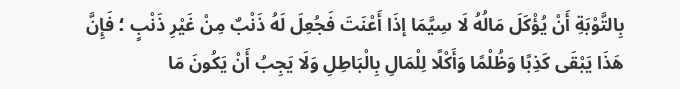بِالتَّوْبَةِ أَنْ يُؤْكَلَ مَالُهُ لَا سِيَّمَا إذَا أَعْنَتَ فَجُعِلَ لَهُ ذَنْبٌ مِنْ غَيْرِ ذَنْبٍ ؛ فَإِنَّ هَذَا يَبْقَى كَذِبًا وَظُلْمًا وَأَكْلًا لِلْمَالِ بِالْبَاطِلِ وَلَا يَجِبُ أَنْ يَكُونَ مَا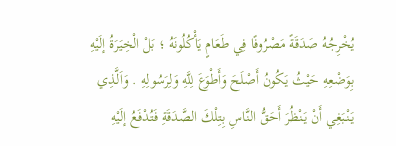يُخْرِجُهُ صَدَقَةً مَصْرُوفًا فِي طَعَامٍ يَأْكُلُونَهُ ؛ بَلْ الْخِيَرَةُ إلَيْهِ بِوَضْعِهِ حَيْثُ يَكُونُ أَصْلَحَ وَأَطْوَعَ لِلَّهِ وَلِرَسُولِهِ . وَاَلَّذِي يَنْبَغِي أَنْ يَنْظُرَ أَحَقُّ النَّاسِ بِتِلْكَ الصَّدَقَةِ فَتُدْفَعُ إلَيْهِ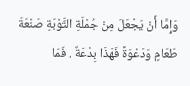وَإِمَّا أَنْ يَجْعَلَ مِنْ جُمْلَةِ التَّوْبَةِ صَنْعَةَ طَعَامٍ وَدَعْوَةً فَهَذَا بِدْعَةٌ . فَمَا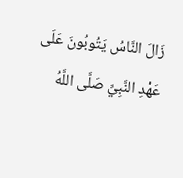زَالَ النَّاسُ يَتُوبُونَ عَلَى عَهْدِ النَّبِيِّ صَلَّى اللَّهُ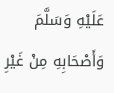عَلَيْهِ وَسَلَّمَ وَأَصْحَابِهِ مِنْ غَيْرِ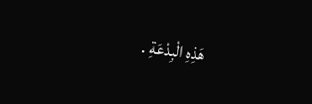هَذِهِ الْبِدْعَةِ .